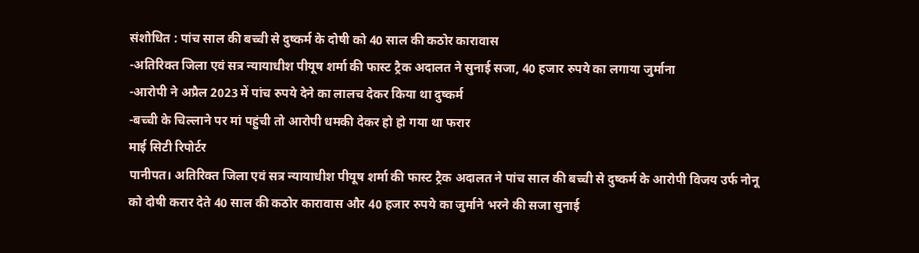संशोधित : पांच साल की बच्ची से दुष्कर्म के दोषी को 40 साल की कठोर कारावास
-अतिरिक्त जिला एवं सत्र न्यायाधीश पीयूष शर्मा की फास्ट ट्रैक अदालत ने सुनाई सजा, 40 हजार रुपये का लगाया जुर्माना
-आरोपी ने अप्रैल 2023 में पांच रुपये देने का लालच देकर किया था दुष्कर्म
-बच्ची के चिल्लाने पर मां पहुंची तो आरोपी धमकी देकर हो हो गया था फरार
माई सिटी रिपोर्टर
पानीपत। अतिरिक्त जिला एवं सत्र न्यायाधीश पीयूष शर्मा की फास्ट ट्रैक अदालत ने पांच साल की बच्ची से दुष्कर्म के आरोपी विजय उर्फ नोनू को दोषी करार देते 40 साल की कठोर कारावास और 40 हजार रुपये का जुर्माने भरने की सजा सुनाई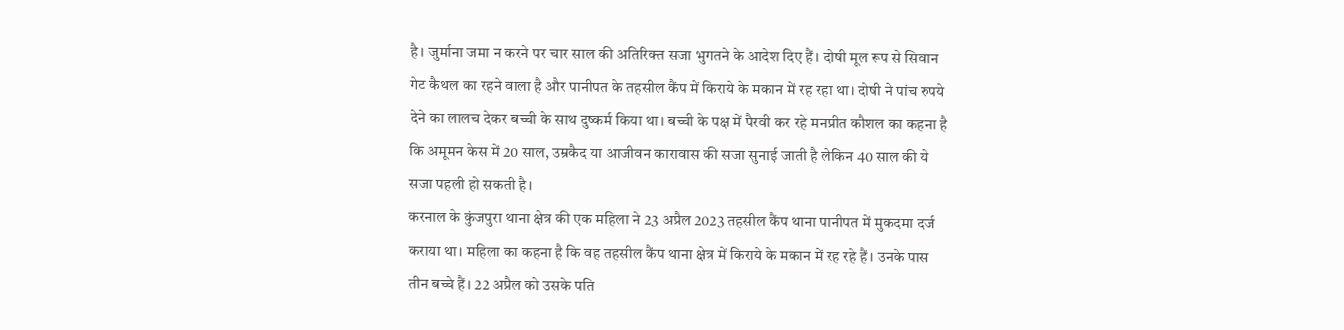है। जुर्माना जमा न करने पर चार साल की अतिरिक्त सजा भुगतने के आदेश दिए हैं। दोषी मूल रूप से सिवान गेट कैथल का रहने वाला है और पानीपत के तहसील कैंप में किराये के मकान में रह रहा था। दोषी ने पांच रुपये देने का लालच देकर बच्ची के साथ दुष्कर्म किया था। बच्ची के पक्ष में पैरवी कर रहे मनप्रीत कौशल का कहना है कि अमूमन केस में 20 साल, उम्रकैद या आजीवन कारावास की सजा सुनाई जाती है लेकिन 40 साल की ये सजा पहली हो सकती है।
करनाल के कुंजपुरा थाना क्षेत्र की एक महिला ने 23 अप्रैल 2023 तहसील कैंप थाना पानीपत में मुकदमा दर्ज कराया था। महिला का कहना है कि वह तहसील कैंप थाना क्षेत्र में किराये के मकान में रह रहे हैं। उनके पास तीन बच्चे हैं। 22 अप्रैल को उसके पति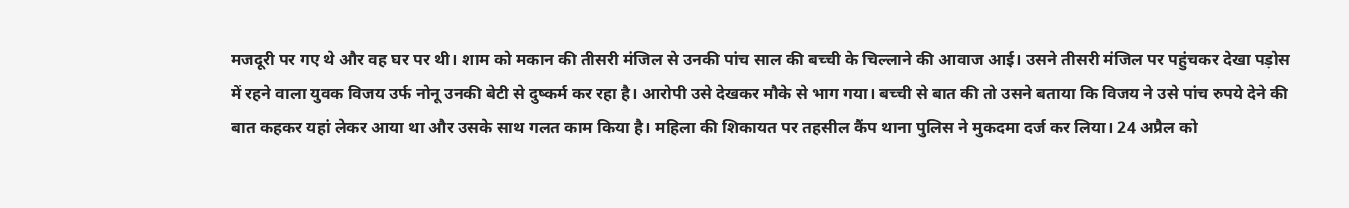मजदूरी पर गए थे और वह घर पर थी। शाम को मकान की तीसरी मंजिल से उनकी पांच साल की बच्ची के चिल्लाने की आवाज आई। उसने तीसरी मंजिल पर पहुंचकर देखा पड़ोस में रहने वाला युवक विजय उर्फ नोनू उनकी बेटी से दुष्कर्म कर रहा है। आरोपी उसे देखकर मौके से भाग गया। बच्ची से बात की तो उसने बताया कि विजय ने उसे पांच रुपये देने की बात कहकर यहां लेकर आया था और उसके साथ गलत काम किया है। महिला की शिकायत पर तहसील कैंप थाना पुलिस ने मुकदमा दर्ज कर लिया। 24 अप्रैल को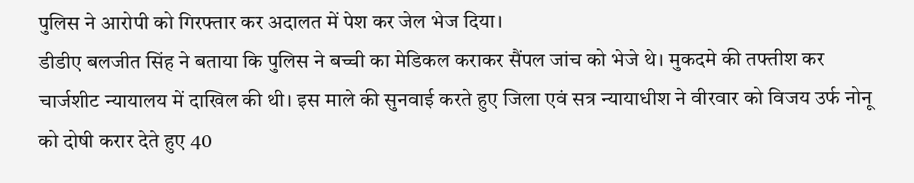पुलिस ने आरोपी को गिरफ्तार कर अदालत में पेश कर जेल भेज दिया।
डीडीए बलजीत सिंह ने बताया कि पुलिस ने बच्ची का मेडिकल कराकर सैंपल जांच को भेजे थे। मुकदमे की तफ्तीश कर चार्जशीट न्यायालय में दाखिल की थी। इस माले की सुनवाई करते हुए जिला एवं सत्र न्यायाधीश ने वीरवार को विजय उर्फ नोनू को दोषी करार देते हुए 40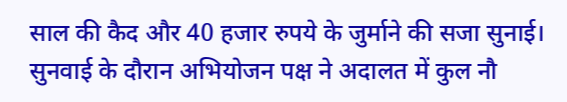साल की कैद और 40 हजार रुपये के जुर्माने की सजा सुनाई। सुनवाई के दौरान अभियोजन पक्ष ने अदालत में कुल नौ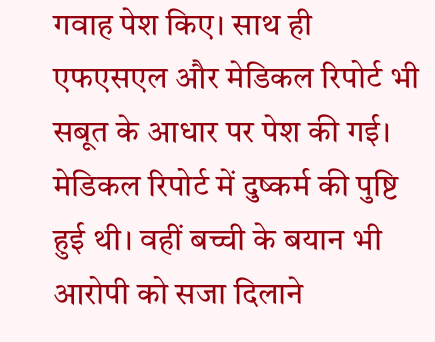गवाह पेश किए। साथ ही एफएसएल और मेडिकल रिपोर्ट भी सबूत के आधार पर पेश की गई। मेडिकल रिपोर्ट में दुष्कर्म की पुष्टि हुई थी। वहीं बच्ची के बयान भी आरोपी को सजा दिलाने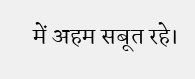में अहम सबूत रहे।